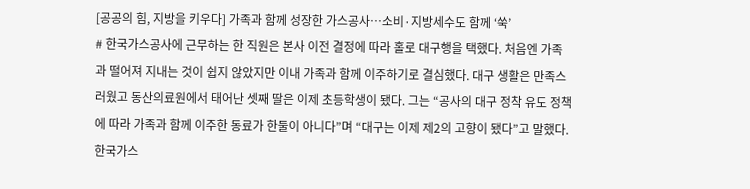[공공의 힘, 지방을 키우다] 가족과 함께 성장한 가스공사…소비·지방세수도 함께 ‘쑥’
# 한국가스공사에 근무하는 한 직원은 본사 이전 결정에 따라 홀로 대구행을 택했다. 처음엔 가족과 떨어져 지내는 것이 쉽지 않았지만 이내 가족과 함께 이주하기로 결심했다. 대구 생활은 만족스러웠고 동산의료원에서 태어난 셋째 딸은 이제 초등학생이 됐다. 그는 “공사의 대구 정착 유도 정책에 따라 가족과 함께 이주한 동료가 한둘이 아니다”며 “대구는 이제 제2의 고향이 됐다”고 말했다. 한국가스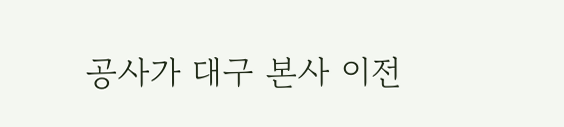공사가 대구 본사 이전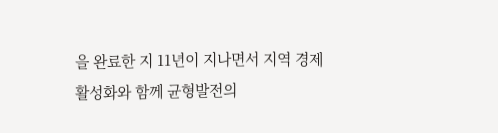을 완료한 지 11년이 지나면서 지역 경제 활성화와 함께 균형발전의